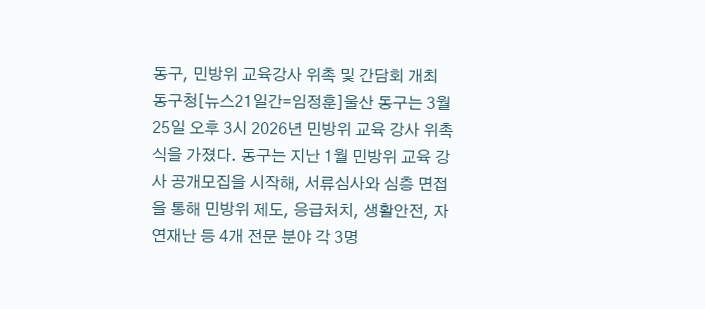동구, 민방위 교육강사 위촉 및 간담회 개최
동구청[뉴스21일간=임정훈]울산 동구는 3월 25일 오후 3시 2026년 민방위 교육 강사 위촉식을 가졌다. 동구는 지난 1월 민방위 교육 강사 공개모집을 시작해, 서류심사와 심층 면접을 통해 민방위 제도, 응급처치, 생활안전, 자연재난 등 4개 전문 분야 각 3명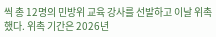씩 총 12명의 민방위 교육 강사를 선발하고 이날 위촉했다. 위촉 기간은 2026년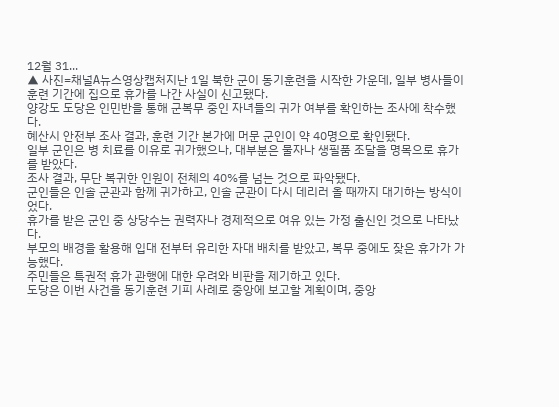12월 31...
▲ 사진=채널A뉴스영상캡처지난 1일 북한 군이 동기훈련을 시작한 가운데, 일부 병사들이 훈련 기간에 집으로 휴가를 나간 사실이 신고됐다.
양강도 도당은 인민반을 통해 군복무 중인 자녀들의 귀가 여부를 확인하는 조사에 착수했다.
혜산시 안전부 조사 결과, 훈련 기간 본가에 머문 군인이 약 40명으로 확인됐다.
일부 군인은 병 치료를 이유로 귀가했으나, 대부분은 물자나 생필품 조달을 명목으로 휴가를 받았다.
조사 결과, 무단 복귀한 인원이 전체의 40%를 넘는 것으로 파악됐다.
군인들은 인솔 군관과 함께 귀가하고, 인솔 군관이 다시 데리러 올 때까지 대기하는 방식이었다.
휴가를 받은 군인 중 상당수는 권력자나 경제적으로 여유 있는 가정 출신인 것으로 나타났다.
부모의 배경을 활용해 입대 전부터 유리한 자대 배치를 받았고, 복무 중에도 잦은 휴가가 가능했다.
주민들은 특권적 휴가 관행에 대한 우려와 비판을 제기하고 있다.
도당은 이번 사건을 동기훈련 기피 사례로 중앙에 보고할 계획이며, 중앙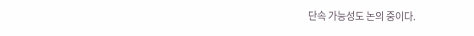단속 가능성도 논의 중이다.